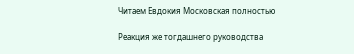Читаем Евдокия Московская полностью

Реакция же тогдашнего руководства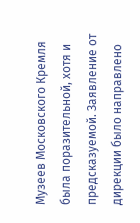Музеев Московского Кремля была поразительной, хотя и предсказуемой. Заявление от дирекции было направлено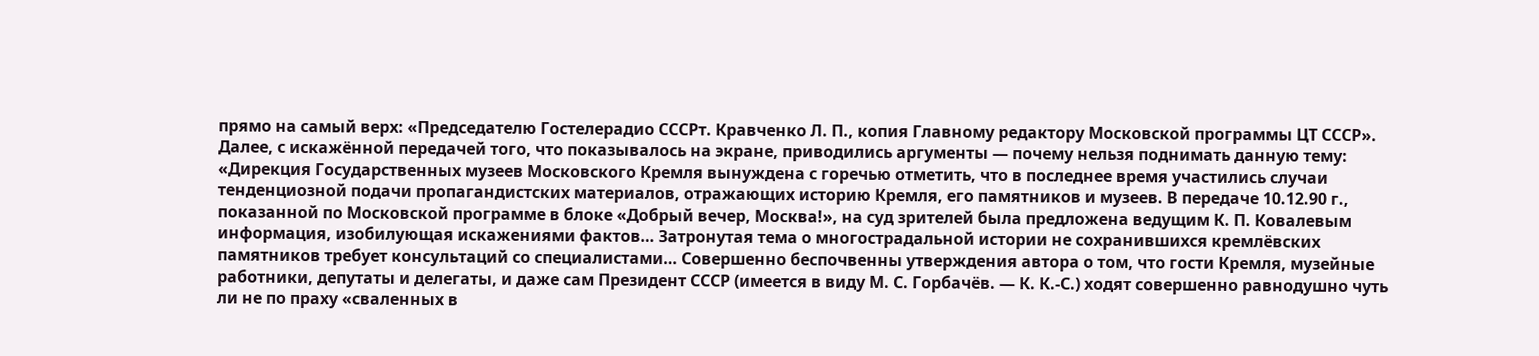прямо на самый верх: «Председателю Гостелерадио СССРт. Кравченко Л. П., копия Главному редактору Московской программы ЦТ СССР». Далее, с искажённой передачей того, что показывалось на экране, приводились аргументы — почему нельзя поднимать данную тему: «Дирекция Государственных музеев Московского Кремля вынуждена с горечью отметить, что в последнее время участились случаи тенденциозной подачи пропагандистских материалов, отражающих историю Кремля, его памятников и музеев. В передаче 10.12.90 г., показанной по Московской программе в блоке «Добрый вечер, Москва!», на суд зрителей была предложена ведущим К. П. Ковалевым информация, изобилующая искажениями фактов… Затронутая тема о многострадальной истории не сохранившихся кремлёвских памятников требует консультаций со специалистами… Совершенно беспочвенны утверждения автора о том, что гости Кремля, музейные работники, депутаты и делегаты, и даже сам Президент СССР (имеется в виду М. С. Горбачёв. — К. К.-С.) ходят совершенно равнодушно чуть ли не по праху «сваленных в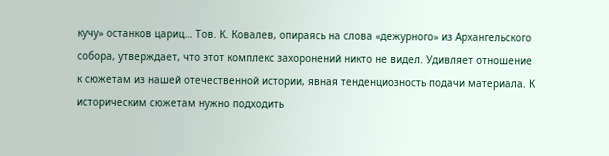кучу» останков цариц… Тов. К. Ковалев, опираясь на слова «дежурного» из Архангельского собора, утверждает, что этот комплекс захоронений никто не видел. Удивляет отношение к сюжетам из нашей отечественной истории, явная тенденциозность подачи материала. К историческим сюжетам нужно подходить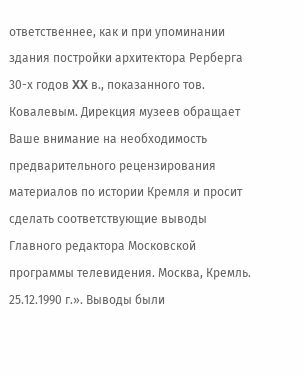ответственнее, как и при упоминании здания постройки архитектора Рерберга 30-х годов XX в., показанного тов. Ковалевым. Дирекция музеев обращает Ваше внимание на необходимость предварительного рецензирования материалов по истории Кремля и просит сделать соответствующие выводы Главного редактора Московской программы телевидения. Москва, Кремль. 25.12.1990 г.». Выводы были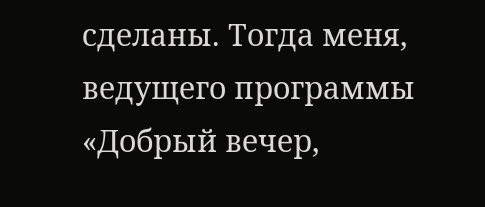сделаны. Тогда меня, ведущего программы «Добрый вечер,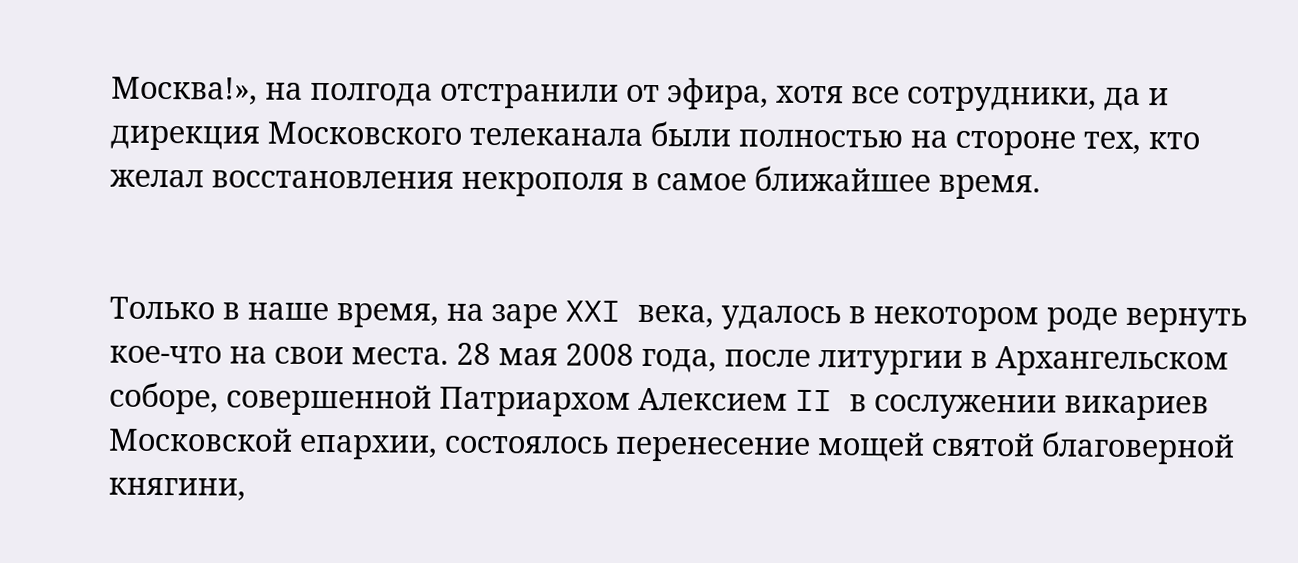Москва!», на полгода отстранили от эфира, хотя все сотрудники, да и дирекция Московского телеканала были полностью на стороне тех, кто желал восстановления некрополя в самое ближайшее время.


Только в наше время, на заре XXI века, удалось в некотором роде вернуть кое-что на свои места. 28 мая 2008 года, после литургии в Архангельском соборе, совершенной Патриархом Алексием II в сослужении викариев Московской епархии, состоялось перенесение мощей святой благоверной княгини,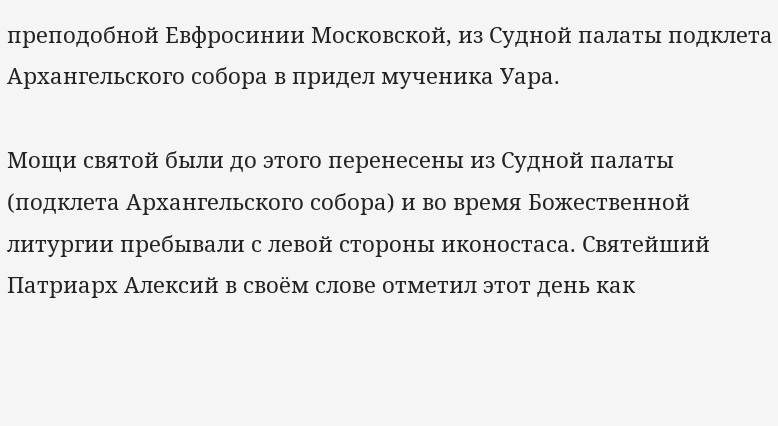преподобной Евфросинии Московской, из Судной палаты подклета Архангельского собора в придел мученика Уара.

Мощи святой были до этого перенесены из Судной палаты (подклета Архангельского собора) и во время Божественной литургии пребывали с левой стороны иконостаса. Святейший Патриарх Алексий в своём слове отметил этот день как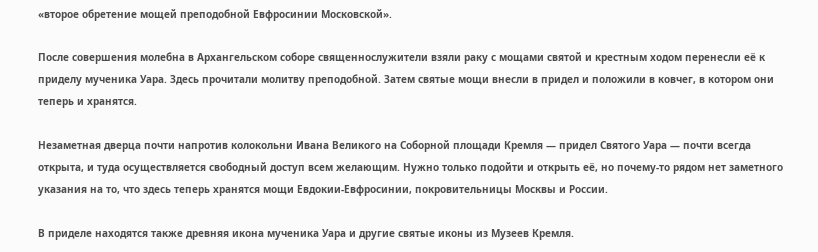«второе обретение мощей преподобной Евфросинии Московской».

После совершения молебна в Архангельском соборе священнослужители взяли раку с мощами святой и крестным ходом перенесли её к приделу мученика Уара. Здесь прочитали молитву преподобной. Затем святые мощи внесли в придел и положили в ковчег, в котором они теперь и хранятся.

Незаметная дверца почти напротив колокольни Ивана Великого на Соборной площади Кремля — придел Святого Уара — почти всегда открыта, и туда осуществляется свободный доступ всем желающим. Нужно только подойти и открыть её, но почему-то рядом нет заметного указания на то, что здесь теперь хранятся мощи Евдокии-Евфросинии, покровительницы Москвы и России.

В приделе находятся также древняя икона мученика Уара и другие святые иконы из Музеев Кремля.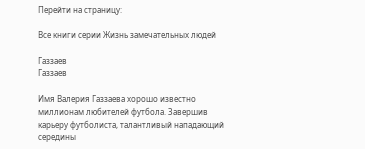Перейти на страницу:

Все книги серии Жизнь замечательных людей

Газзаев
Газзаев

Имя Валерия Газзаева хорошо известно миллионам любителей футбола. Завершив карьеру футболиста, талантливый нападающий середины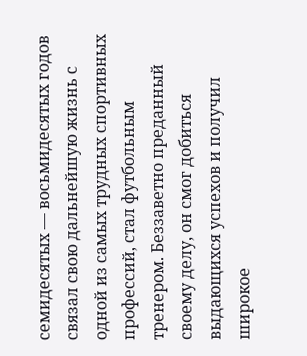семидесятых — восьмидесятых годов связал свою дальнейшую жизнь с одной из самых трудных спортивных профессий, стал футбольным тренером. Беззаветно преданный своему делу, он смог добиться выдающихся успехов и получил широкое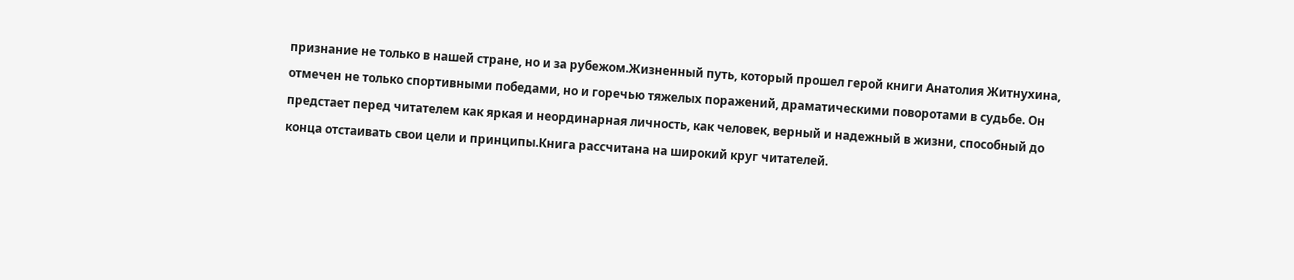признание не только в нашей стране, но и за рубежом.Жизненный путь, который прошел герой книги Анатолия Житнухина, отмечен не только спортивными победами, но и горечью тяжелых поражений, драматическими поворотами в судьбе. Он предстает перед читателем как яркая и неординарная личность, как человек, верный и надежный в жизни, способный до конца отстаивать свои цели и принципы.Книга рассчитана на широкий круг читателей.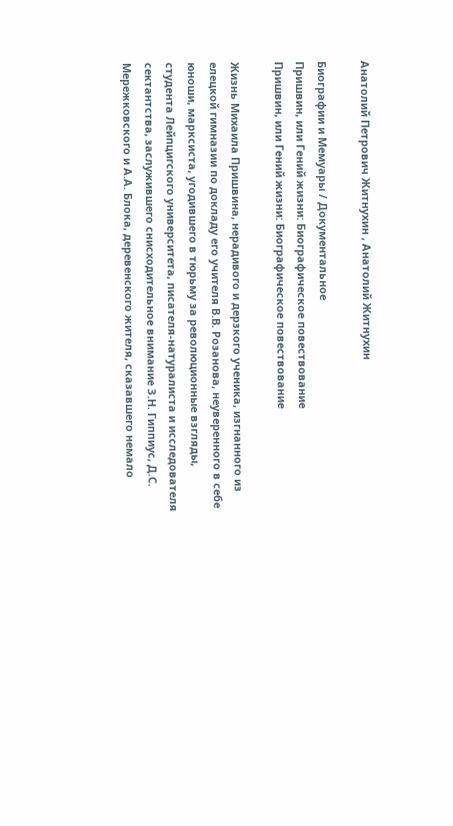Анатолий Петрович Житнухин , Анатолий Житнухин

Биографии и Мемуары / Документальное
Пришвин, или Гений жизни: Биографическое повествование
Пришвин, или Гений жизни: Биографическое повествование

Жизнь Михаила Пришвина, нерадивого и дерзкого ученика, изгнанного из елецкой гимназии по докладу его учителя В.В. Розанова, неуверенного в себе юноши, марксиста, угодившего в тюрьму за революционные взгляды, студента Лейпцигского университета, писателя-натуралиста и исследователя сектантства, заслужившего снисходительное внимание З.Н. Гиппиус, Д.С. Мережковского и А.А. Блока, деревенского жителя, сказавшего немало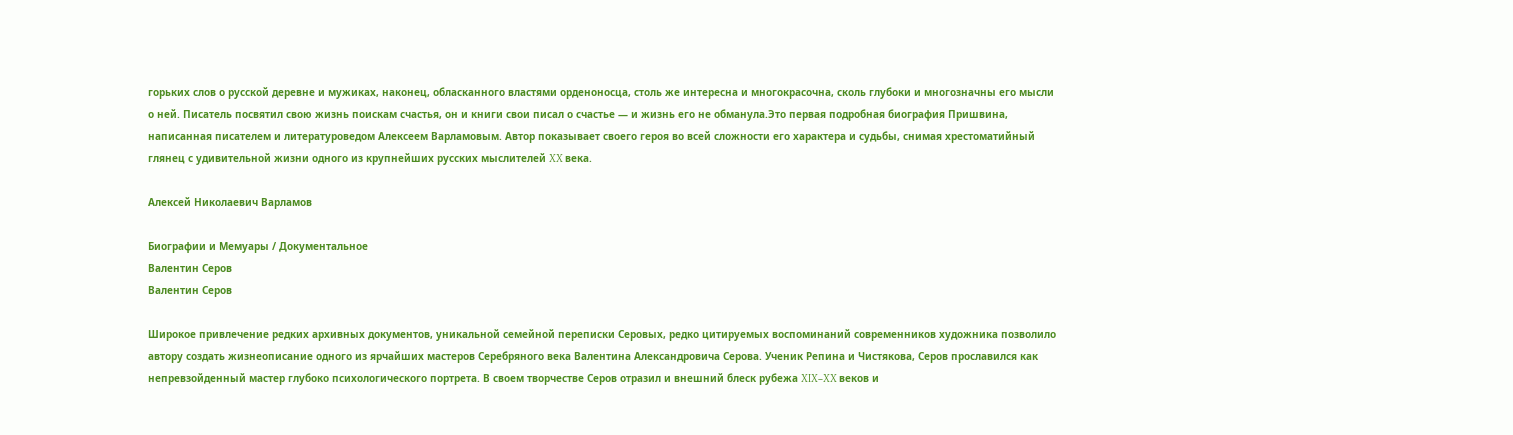горьких слов о русской деревне и мужиках, наконец, обласканного властями орденоносца, столь же интересна и многокрасочна, сколь глубоки и многозначны его мысли о ней. Писатель посвятил свою жизнь поискам счастья, он и книги свои писал о счастье — и жизнь его не обманула.Это первая подробная биография Пришвина, написанная писателем и литературоведом Алексеем Варламовым. Автор показывает своего героя во всей сложности его характера и судьбы, снимая хрестоматийный глянец с удивительной жизни одного из крупнейших русских мыслителей XX века.

Алексей Николаевич Варламов

Биографии и Мемуары / Документальное
Валентин Серов
Валентин Серов

Широкое привлечение редких архивных документов, уникальной семейной переписки Серовых, редко цитируемых воспоминаний современников художника позволило автору создать жизнеописание одного из ярчайших мастеров Серебряного века Валентина Александровича Серова. Ученик Репина и Чистякова, Серов прославился как непревзойденный мастер глубоко психологического портрета. В своем творчестве Серов отразил и внешний блеск рубежа XIX–XX веков и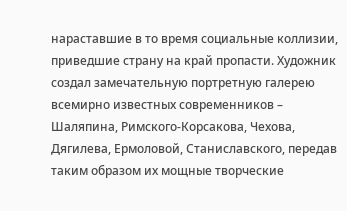нараставшие в то время социальные коллизии, приведшие страну на край пропасти. Художник создал замечательную портретную галерею всемирно известных современников – Шаляпина, Римского-Корсакова, Чехова, Дягилева, Ермоловой, Станиславского, передав таким образом их мощные творческие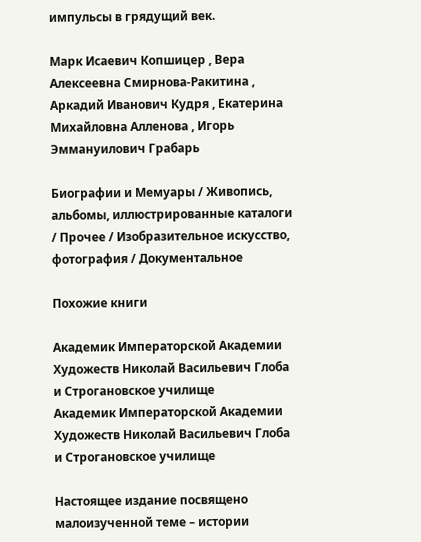импульсы в грядущий век.

Марк Исаевич Копшицер , Вера Алексеевна Смирнова-Ракитина , Аркадий Иванович Кудря , Екатерина Михайловна Алленова , Игорь Эммануилович Грабарь

Биографии и Мемуары / Живопись, альбомы, иллюстрированные каталоги / Прочее / Изобразительное искусство, фотография / Документальное

Похожие книги

Академик Императорской Академии Художеств Николай Васильевич Глоба и Строгановское училище
Академик Императорской Академии Художеств Николай Васильевич Глоба и Строгановское училище

Настоящее издание посвящено малоизученной теме – истории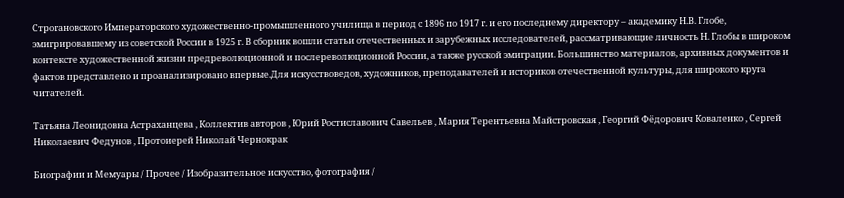Строгановского Императорского художественно-промышленного училища в период с 1896 по 1917 г. и его последнему директору – академику Н.В. Глобе, эмигрировавшему из советской России в 1925 г. В сборник вошли статьи отечественных и зарубежных исследователей, рассматривающие личность Н. Глобы в широком контексте художественной жизни предреволюционной и послереволюционной России, а также русской эмиграции. Большинство материалов, архивных документов и фактов представлено и проанализировано впервые.Для искусствоведов, художников, преподавателей и историков отечественной культуры, для широкого круга читателей.

Татьяна Леонидовна Астраханцева , Коллектив авторов , Юрий Ростиславович Савельев , Мария Терентьевна Майстровская , Георгий Фёдорович Коваленко , Сергей Николаевич Федунов , Протоиерей Николай Чернокрак

Биографии и Мемуары / Прочее / Изобразительное искусство, фотография /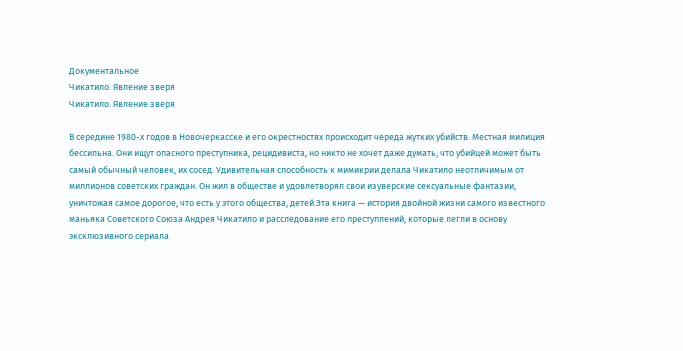Документальное
Чикатило. Явление зверя
Чикатило. Явление зверя

В середине 1980-х годов в Новочеркасске и его окрестностях происходит череда жутких убийств. Местная милиция бессильна. Они ищут опасного преступника, рецидивиста, но никто не хочет даже думать, что убийцей может быть самый обычный человек, их сосед. Удивительная способность к мимикрии делала Чикатило неотличимым от миллионов советских граждан. Он жил в обществе и удовлетворял свои изуверские сексуальные фантазии, уничтожая самое дорогое, что есть у этого общества, детей.Эта книга — история двойной жизни самого известного маньяка Советского Союза Андрея Чикатило и расследование его преступлений, которые легли в основу эксклюзивного сериала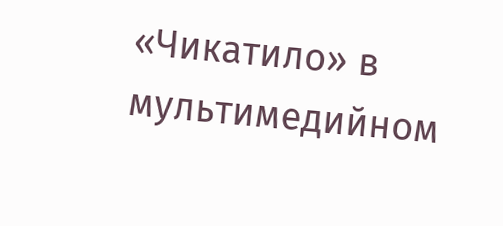«Чикатило» в мультимедийном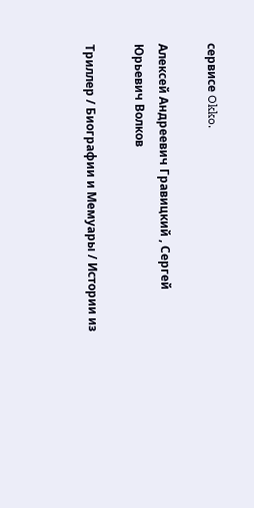сервисе Okko.

Алексей Андреевич Гравицкий , Сергей Юрьевич Волков

Триллер / Биографии и Мемуары / Истории из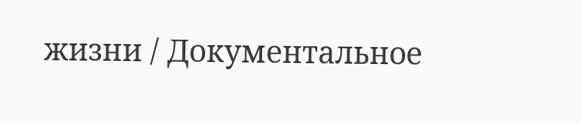жизни / Документальное